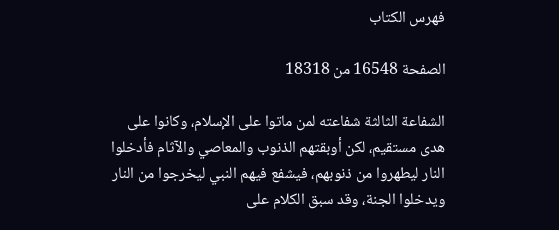فهرس الكتاب

الصفحة 16548 من 18318

الشفاعة الثالثة شفاعته لمن ماتوا على الإسلام، وكانوا على هدى مستقيم، لكن أوبقتهم الذنوب والمعاصي والآثام فأدخلوا النار ليطهروا من ذنوبهم، فيشفع فيهم النبي ليخرجوا من النار ويدخلوا الجنة، وقد سبق الكلام على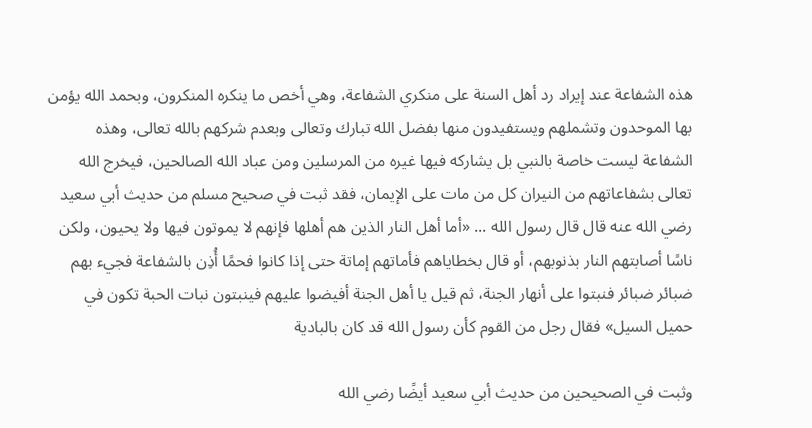هذه الشفاعة عند إيراد رد أهل السنة على منكري الشفاعة، وهي أخص ما ينكره المنكرون، وبحمد الله يؤمن بها الموحدون وتشملهم ويستفيدون منها بفضل الله تبارك وتعالى وبعدم شركهم بالله تعالى، وهذه الشفاعة ليست خاصة بالنبي بل يشاركه فيها غيره من المرسلين ومن عباد الله الصالحين، فيخرج الله تعالى بشفاعاتهم من النيران كل من مات على الإيمان، فقد ثبت في صحيح مسلم من حديث أبي سعيد رضي الله عنه قال قال رسول الله ... «أما أهل النار الذين هم أهلها فإنهم لا يموتون فيها ولا يحيون، ولكن ناسًا أصابتهم النار بذنوبهم، أو قال بخطاياهم فأماتهم إماتة حتى إذا كانوا فحمًا أُذِن بالشفاعة فجيء بهم ضبائر ضبائر فنبتوا على أنهار الجنة، ثم قيل يا أهل الجنة أفيضوا عليهم فينبتون نبات الحبة تكون في حميل السيل» فقال رجل من القوم كأن رسول الله قد كان بالبادية

وثبت في الصحيحين من حديث أبي سعيد أيضًا رضي الله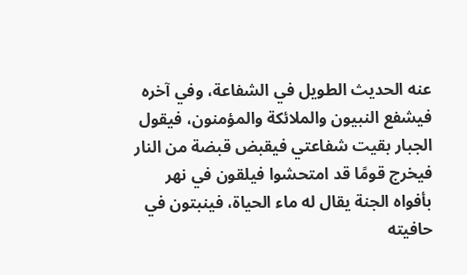عنه الحديث الطويل في الشفاعة، وفي آخره فيشفع النبيون والملائكة والمؤمنون، فيقول الجبار بقيت شفاعتي فيقبض قبضة من النار فيخرج قومًا قد امتحشوا فيلقون في نهر بأفواه الجنة يقال له ماء الحياة، فينبتون في حافيته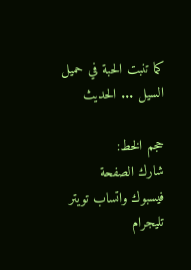كما تنبت الحبة في حميل السيل ... الحديث

حجم الخط:
شارك الصفحة
فيسبوك واتساب تويتر تليجرام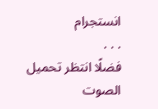انستجرام
. . .
فضلًا انتظر تحميل الصوت